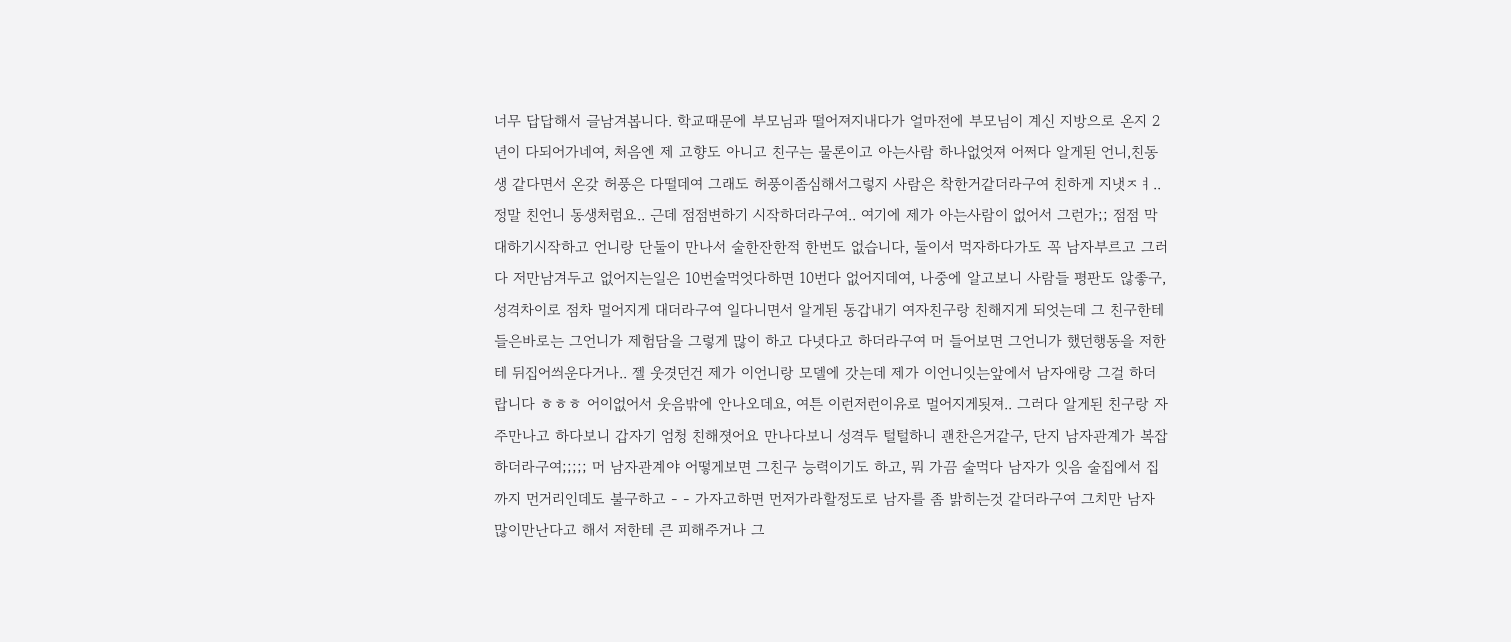너무 답답해서 글남겨봅니다. 학교때문에 부모님과 떨어져지내다가 얼마전에 부모님이 계신 지방으로 온지 2년이 다되어가네여, 처음엔 제 고향도 아니고 친구는 물론이고 아는사람 하나없엇져 어쩌다 알게된 언니,친동생 같다면서 온갖 허풍은 다떨데여 그래도 허풍이좀심해서그렇지 사람은 착한거같더라구여 친하게 지냇ㅈㅕ..정말 친언니 동생처럼요.. 근데 점점변하기 시작하더라구여.. 여기에 제가 아는사람이 없어서 그런가;; 점점 막대하기시작하고 언니랑 단둘이 만나서 술한잔한적 한번도 없습니다, 둘이서 먹자하다가도 꼭 남자부르고 그러다 저만남겨두고 없어지는일은 10번술먹엇다하면 10번다 없어지데여, 나중에 알고보니 사람들 평판도 않좋구, 성격차이로 점차 멀어지게 대더라구여 일다니면서 알게된 동갑내기 여자친구랑 친해지게 되엇는데 그 친구한테 들은바로는 그언니가 제험담을 그렇게 많이 하고 다녓다고 하더라구여 머 들어보면 그언니가 했던행동을 저한테 뒤집어씌운다거나.. 젤 웃겻던건 제가 이언니랑 모델에 갓는데 제가 이언니잇는앞에서 남자애랑 그걸 하더랍니다 ㅎㅎㅎ 어이없어서 웃음밖에 안나오데요, 여튼 이런저런이유로 멀어지게됫져.. 그러다 알게된 친구랑 자주만나고 하다보니 갑자기 엄청 친해졋어요 만나다보니 성격두 털털하니 괜찬은거같구, 단지 남자관계가 복잡하더라구여;;;;; 머 남자관계야 어떻게보면 그친구 능력이기도 하고, 뭐 가끔 술먹다 남자가 잇음 술집에서 집까지 먼거리인데도 불구하고 - - 가자고하면 먼저가라할정도로 남자를 좀 밝히는것 같더라구여 그치만 남자 많이만난다고 해서 저한테 큰 피해주거나 그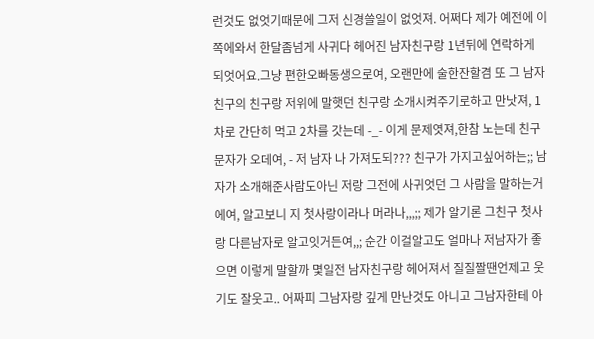런것도 없엇기때문에 그저 신경쓸일이 없엇져. 어쩌다 제가 예전에 이쪽에와서 한달좀넘게 사귀다 헤어진 남자친구랑 1년뒤에 연락하게 되엇어요.그냥 편한오빠동생으로여, 오랜만에 술한잔할겸 또 그 남자친구의 친구랑 저위에 말햇던 친구랑 소개시켜주기로하고 만낫져, 1차로 간단히 먹고 2차를 갓는데 -_- 이게 문제엿져,한참 노는데 친구 문자가 오데여, - 저 남자 나 가져도되??? 친구가 가지고싶어하는;; 남자가 소개해준사람도아닌 저랑 그전에 사귀엇던 그 사람을 말하는거에여, 알고보니 지 첫사랑이라나 머라나,,,;; 제가 알기론 그친구 첫사랑 다른남자로 알고잇거든여,,; 순간 이걸알고도 얼마나 저남자가 좋으면 이렇게 말할까 몇일전 남자친구랑 헤어져서 질질짤땐언제고 웃기도 잘웃고.. 어짜피 그남자랑 깊게 만난것도 아니고 그남자한테 아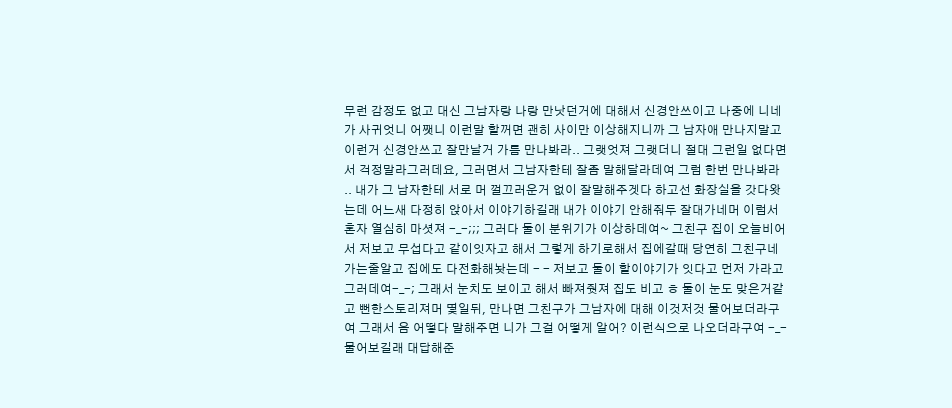무런 감정도 없고 대신 그남자랑 나랑 만낫던거에 대해서 신경안쓰이고 나중에 니네가 사귀엇니 어쨋니 이런말 할꺼면 괜히 사이만 이상해지니까 그 남자애 만나지말고 이런거 신경안쓰고 잘만날거 가틈 만나봐라.. 그랫엇져 그랫더니 절대 그런일 없다면서 걱정말라그러데요, 그러면서 그남자한테 잘좀 말해달라데여 그럼 한번 만나봐라 .. 내가 그 남자한테 서로 머 껄끄러운거 없이 잘말해주겟다 하고선 화장실을 갓다왓는데 어느새 다정히 앉아서 이야기하길래 내가 이야기 안해줘두 잘대가네머 이럼서 혼자 열심히 마셧져 -_-;;; 그러다 둘이 분위기가 이상하데여~ 그친구 집이 오늘비어서 저보고 무섭다고 같이잇자고 해서 그렇게 하기로해서 집에갈때 당연히 그친구네 가는줄알고 집에도 다전화해놧는데 - - 저보고 둘이 할이야기가 잇다고 먼저 가라고 그러데여-_-; 그래서 눈치도 보이고 해서 빠져줫져 집도 비고 ㅎ 둘이 눈도 맞은거같고 뻔한스토리져머 몇일뒤, 만나면 그친구가 그남자에 대해 이것저것 물어보더라구여 그래서 음 어떻다 말해주면 니가 그걸 어떻게 알어? 이런식으로 나오더라구여 -_- 물어보길래 대답해준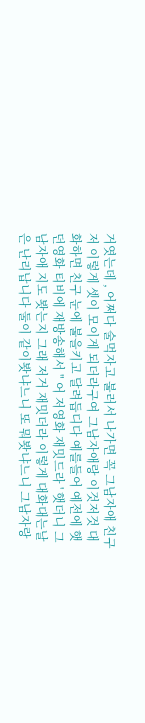거엿는데 , 어쩌다 술먹자고 불러서 나가면 꼭 그남자애 친구 저 이렇게 셋이 모이게 되더라구여 그남자애랑 이것저것 대화하면 친구 눈에 불을키고 달려듭디다 예를들어 예전에 햇던영화 티비에 재방송해서 " 어 저영화 재밋드라 ' 햇더니 그남자애 지도 봣는지 그래 저거 재밋더라 이렇게 대화대는날은 난리납니다 둘이 같이봣냐느니 또 뭐봣냐느니 그남자랑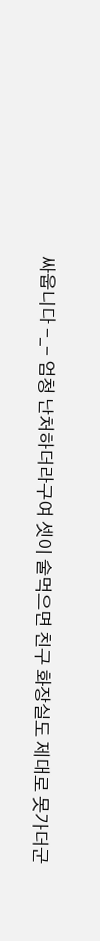싸웁니다 -_- 엄청 난처하더라구여 셋이 술먹으면 친구 화장실도 제대로 못가더군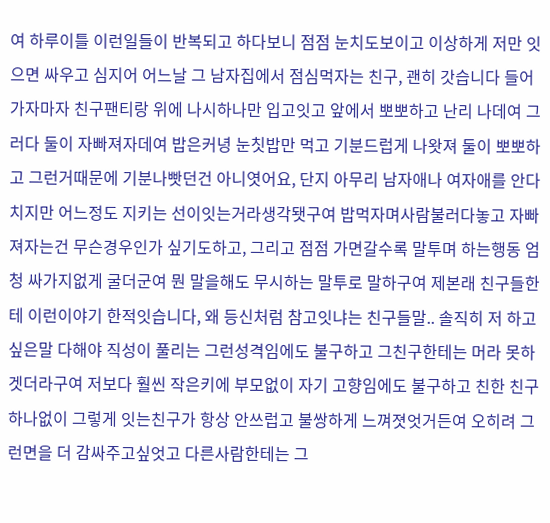여 하루이틀 이런일들이 반복되고 하다보니 점점 눈치도보이고 이상하게 저만 잇으면 싸우고 심지어 어느날 그 남자집에서 점심먹자는 친구, 괜히 갓습니다 들어가자마자 친구팬티랑 위에 나시하나만 입고잇고 앞에서 뽀뽀하고 난리 나데여 그러다 둘이 자빠져자데여 밥은커녕 눈칫밥만 먹고 기분드럽게 나왓져 둘이 뽀뽀하고 그런거때문에 기분나빳던건 아니엿어요, 단지 아무리 남자애나 여자애를 안다치지만 어느정도 지키는 선이잇는거라생각됏구여 밥먹자며사람불러다놓고 자빠져자는건 무슨경우인가 싶기도하고, 그리고 점점 가면갈수록 말투며 하는행동 엄청 싸가지없게 굴더군여 뭔 말을해도 무시하는 말투로 말하구여 제본래 친구들한테 이런이야기 한적잇습니다, 왜 등신처럼 참고잇냐는 친구들말.. 솔직히 저 하고싶은말 다해야 직성이 풀리는 그런성격임에도 불구하고 그친구한테는 머라 못하겟더라구여 저보다 훨씬 작은키에 부모없이 자기 고향임에도 불구하고 친한 친구하나없이 그렇게 잇는친구가 항상 안쓰럽고 불쌍하게 느껴졋엇거든여 오히려 그런면을 더 감싸주고싶엇고 다른사람한테는 그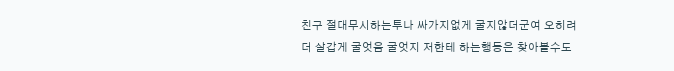친구 절대무시하는투나 싸가지없게 굴지않더군여 오히려 더 살갑게 굴엇음 굴엇지 저한테 하는행동은 찾아볼수도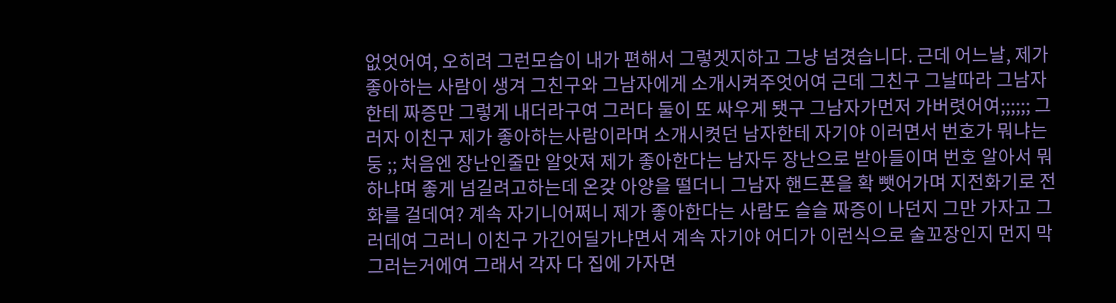없엇어여, 오히려 그런모습이 내가 편해서 그렇겟지하고 그냥 넘겻습니다. 근데 어느날, 제가 좋아하는 사람이 생겨 그친구와 그남자에게 소개시켜주엇어여 근데 그친구 그날따라 그남자한테 짜증만 그렇게 내더라구여 그러다 둘이 또 싸우게 됏구 그남자가먼저 가버렷어여;;;;;; 그러자 이친구 제가 좋아하는사람이라며 소개시켯던 남자한테 자기야 이러면서 번호가 뭐냐는둥 ;; 처음엔 장난인줄만 알앗져 제가 좋아한다는 남자두 장난으로 받아들이며 번호 알아서 뭐하냐며 좋게 넘길려고하는데 온갖 아양을 떨더니 그남자 핸드폰을 확 뺏어가며 지전화기로 전화를 걸데여? 계속 자기니어쩌니 제가 좋아한다는 사람도 슬슬 짜증이 나던지 그만 가자고 그러데여 그러니 이친구 가긴어딜가냐면서 계속 자기야 어디가 이런식으로 술꼬장인지 먼지 막 그러는거에여 그래서 각자 다 집에 가자면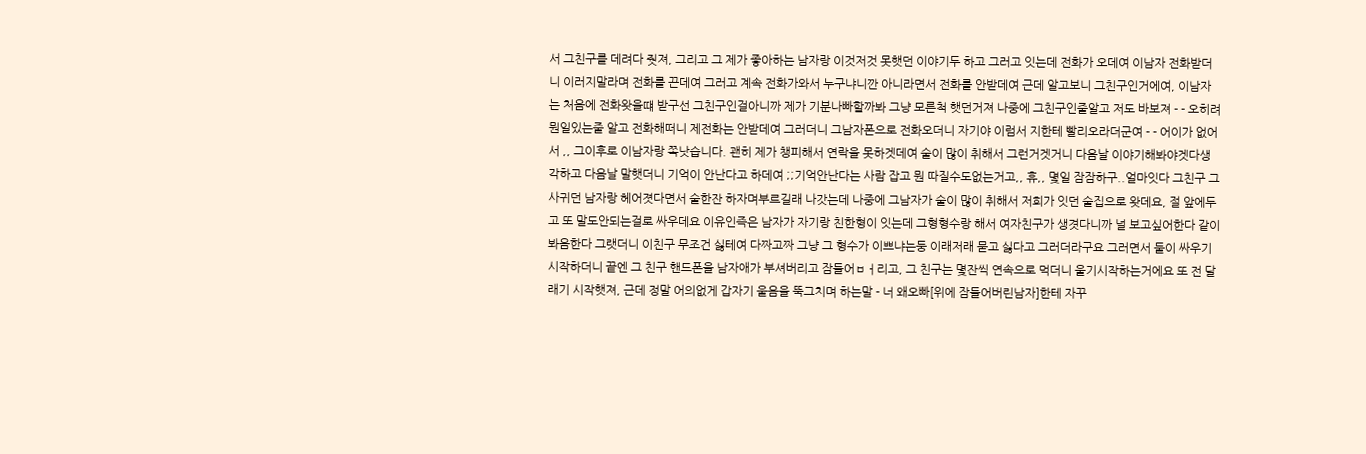서 그친구를 데려다 줫져, 그리고 그 제가 좋아하는 남자랑 이것저것 못햇던 이야기두 하고 그러고 잇는데 전화가 오데여 이남자 전화받더니 이러지말라며 전화를 끈데여 그러고 계속 전화가와서 누구냐니깐 아니라면서 전화를 안받데여 근데 알고보니 그친구인거에여, 이남자는 처음에 전화왓을떄 받구선 그친구인걸아니까 제가 기분나빠할까봐 그냥 모른척 햇던거져 나중에 그친구인줄알고 저도 바보져 - - 오히려 뭔일있는줄 알고 전화해떠니 제전화는 안받데여 그러더니 그남자폰으로 전화오더니 자기야 이럼서 지한테 빨리오라더군여 - - 어이가 없어서 ,, 그이후로 이남자랑 쪽낫습니다. 괜히 제가 챙피해서 연락을 못하겟데여 술이 많이 취해서 그런거겟거니 다음날 이야기해봐야겟다생각하고 다음날 말햇더니 기억이 안난다고 하데여 ;;기억안난다는 사람 잡고 뭔 따질수도없는거고,, 휴,, 몇일 잠잠하구..얼마잇다 그친구 그 사귀던 남자랑 헤어졋다면서 술한잔 하자며부르길래 나갓는데 나중에 그남자가 술이 많이 취해서 저희가 잇던 술집으로 왓데요, 절 앞에두고 또 말도안되는걸로 싸우데요 이유인즉은 남자가 자기랑 친한형이 잇는데 그형형수랑 해서 여자친구가 생겻다니까 널 보고싶어한다 같이 봐음한다 그랫더니 이친구 무조건 싫테여 다짜고짜 그냥 그 형수가 이쁘냐는둥 이래저래 묻고 싫다고 그러더라구요 그러면서 둘이 싸우기 시작하더니 끝엔 그 친구 핸드폰을 남자애가 부셔버리고 잠들어ㅂㅓ리고, 그 친구는 몇잔씩 연속으로 먹더니 울기시작하는거에요 또 전 달래기 시작햇져, 근데 정말 어의없게 갑자기 울음을 뚝그치며 하는말 - 너 왜오빠[위에 잠들어버린남자]한테 자꾸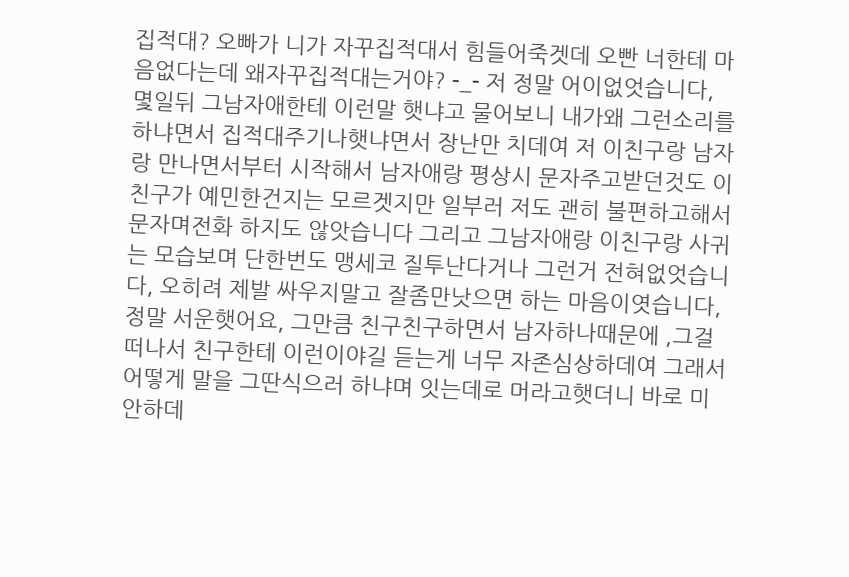집적대? 오빠가 니가 자꾸집적대서 힘들어죽겟데 오빤 너한테 마음없다는데 왜자꾸집적대는거야? -_- 저 정말 어이없엇습니다, 몇일뒤 그남자애한테 이런말 햇냐고 물어보니 내가왜 그런소리를하냐면서 집적대주기나햇냐면서 장난만 치데여 저 이친구랑 남자랑 만나면서부터 시작해서 남자애랑 평상시 문자주고받던것도 이친구가 예민한건지는 모르겟지만 일부러 저도 괜히 불편하고해서 문자며전화 하지도 않앗습니다 그리고 그남자애랑 이친구랑 사귀는 모습보며 단한번도 맹세코 질투난다거나 그런거 전혀없엇습니다, 오히려 제발 싸우지말고 잘좀만낫으면 하는 마음이엿습니다, 정말 서운햇어요, 그만큼 친구친구하면서 남자하나때문에 ,그걸떠나서 친구한테 이런이야길 듣는게 너무 자존심상하데여 그래서 어떻게 말을 그딴식으러 하냐며 잇는데로 머라고햇더니 바로 미안하데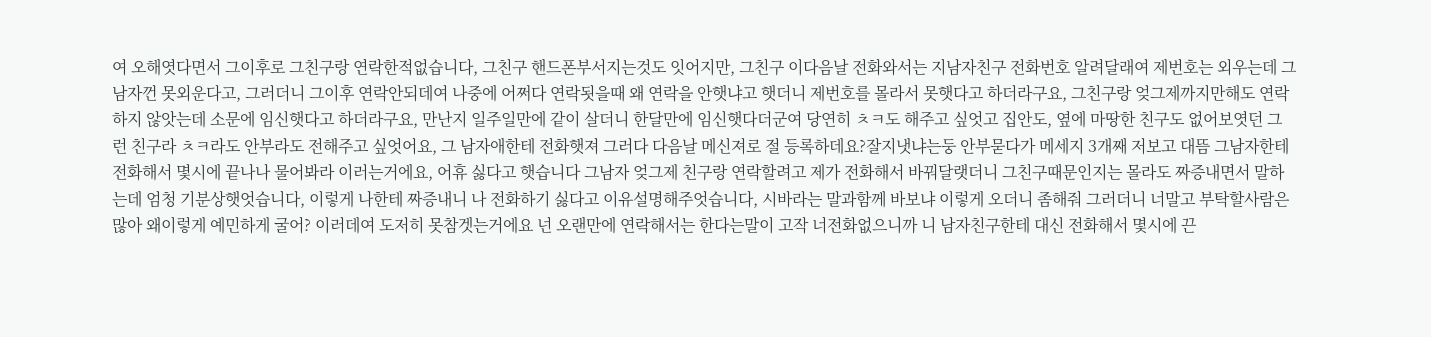여 오해엿다면서 그이후로 그친구랑 연락한적없습니다, 그친구 핸드폰부서지는것도 잇어지만, 그친구 이다음날 전화와서는 지남자친구 전화번호 알려달래여 제번호는 외우는데 그남자껀 못외운다고, 그러더니 그이후 연락안되데여 나중에 어쩌다 연락됫을때 왜 연락을 안햇냐고 햇더니 제번호를 몰라서 못햇다고 하더라구요, 그친구랑 엊그제까지만해도 연락하지 않앗는데 소문에 임신햇다고 하더라구요, 만난지 일주일만에 같이 살더니 한달만에 임신햇다더군여 당연히 ㅊㅋ도 해주고 싶엇고 집안도, 옆에 마땅한 친구도 없어보엿던 그런 친구라 ㅊㅋ라도 안부라도 전해주고 싶엇어요, 그 남자애한테 전화햇져 그러다 다음날 메신져로 절 등록하데요?잘지냇냐는둥 안부묻다가 메세지 3개째 저보고 대뜸 그남자한테 전화해서 몇시에 끝나나 물어봐라 이러는거에요, 어휴 싫다고 햇습니다 그남자 엊그제 친구랑 연락할려고 제가 전화해서 바꿔달랫더니 그친구때문인지는 몰라도 짜증내면서 말하는데 엄청 기분상햇엇습니다, 이렇게 나한테 짜증내니 나 전화하기 싫다고 이유설명해주엇습니다, 시바라는 말과함께 바보냐 이렇게 오더니 좀해줘 그러더니 너말고 부탁할사람은 많아 왜이렇게 예민하게 굴어? 이러데여 도저히 못참겟는거에요 넌 오랜만에 연락해서는 한다는말이 고작 너전화없으니까 니 남자친구한테 대신 전화해서 몇시에 끈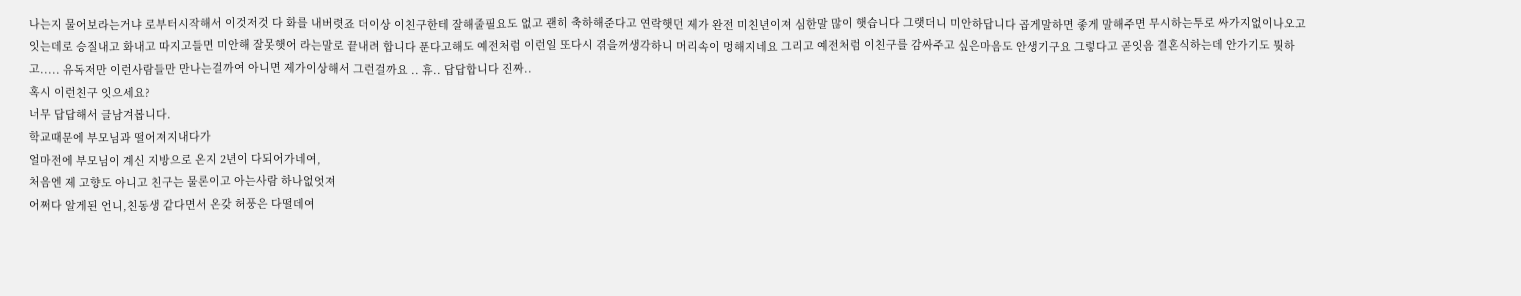나는지 물어보라는거냐 로부터시작해서 이것저것 다 화를 내버렷죠 더이상 이친구한테 잘해줄필요도 없고 괜히 축하해준다고 연락햇던 제가 완전 미친년이져 심한말 많이 햇습니다 그랫더니 미안하답니다 곱게말하면 좋게 말해주면 무시하는투로 싸가지없이나오고 잇는데로 승질내고 화내고 따지고들면 미안해 잘못햇어 라는말로 끝내려 합니다 푼다고해도 예전처럼 이런일 또다시 겪을꺼생각하니 머리속이 멍해지네요 그리고 예전처럼 이친구를 감싸주고 싶은마음도 안생기구요 그렇다고 곧잇음 결혼식하는데 안가기도 뭣하고..... 유독저만 이런사람들만 만나는걸까여 아니면 제가이상해서 그런걸까요 .. 휴.. 답답합니다 진짜..
혹시 이런친구 잇으세요?
너무 답답해서 글남겨봅니다.
학교때문에 부모님과 떨어져지내다가
얼마전에 부모님이 계신 지방으로 온지 2년이 다되어가네여,
처음엔 제 고향도 아니고 친구는 물론이고 아는사람 하나없엇져
어쩌다 알게된 언니,친동생 같다면서 온갖 허풍은 다떨데여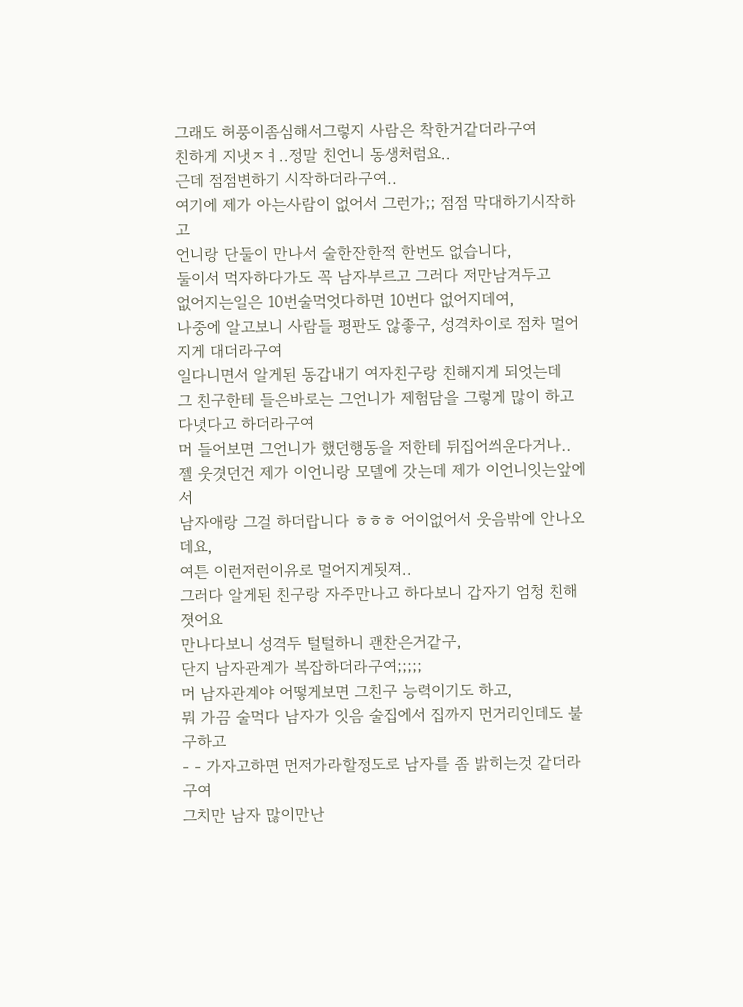그래도 허풍이좀심해서그렇지 사람은 착한거같더라구여
친하게 지냇ㅈㅕ..정말 친언니 동생처럼요..
근데 점점변하기 시작하더라구여..
여기에 제가 아는사람이 없어서 그런가;; 점점 막대하기시작하고
언니랑 단둘이 만나서 술한잔한적 한번도 없습니다,
둘이서 먹자하다가도 꼭 남자부르고 그러다 저만남겨두고
없어지는일은 10번술먹엇다하면 10번다 없어지데여,
나중에 알고보니 사람들 평판도 않좋구, 성격차이로 점차 멀어지게 대더라구여
일다니면서 알게된 동갑내기 여자친구랑 친해지게 되엇는데
그 친구한테 들은바로는 그언니가 제험담을 그렇게 많이 하고 다녓다고 하더라구여
머 들어보면 그언니가 했던행동을 저한테 뒤집어씌운다거나..
젤 웃겻던건 제가 이언니랑 모델에 갓는데 제가 이언니잇는앞에서
남자애랑 그걸 하더랍니다 ㅎㅎㅎ 어이없어서 웃음밖에 안나오데요,
여튼 이런저런이유로 멀어지게됫져..
그러다 알게된 친구랑 자주만나고 하다보니 갑자기 엄청 친해졋어요
만나다보니 성격두 털털하니 괜찬은거같구,
단지 남자관계가 복잡하더라구여;;;;;
머 남자관계야 어떻게보면 그친구 능력이기도 하고,
뭐 가끔 술먹다 남자가 잇음 술집에서 집까지 먼거리인데도 불구하고
- - 가자고하면 먼저가라할정도로 남자를 좀 밝히는것 같더라구여
그치만 남자 많이만난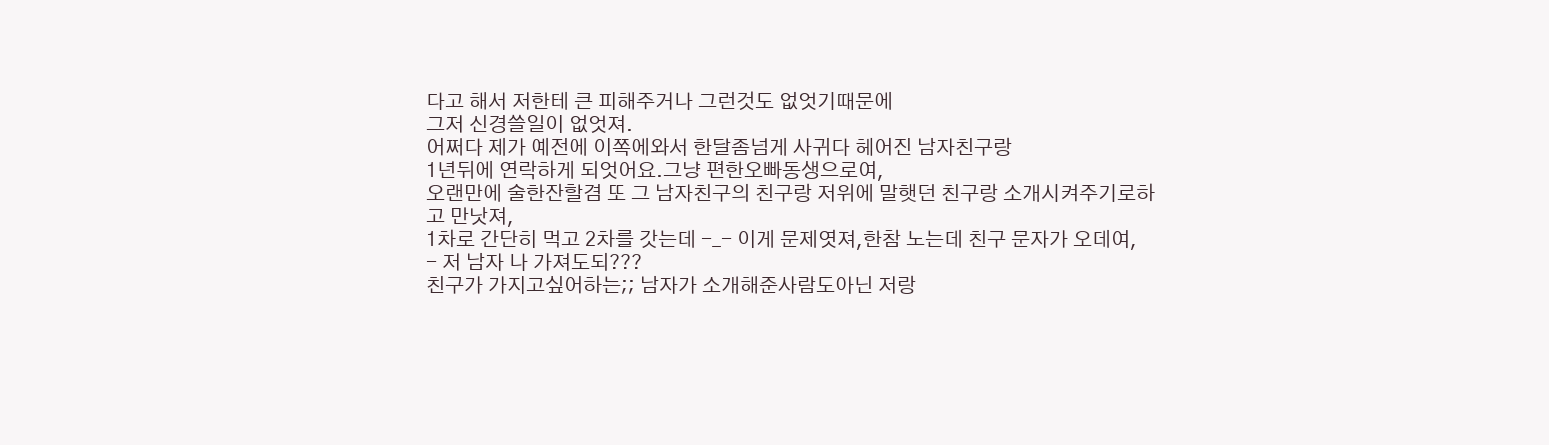다고 해서 저한테 큰 피해주거나 그런것도 없엇기때문에
그저 신경쓸일이 없엇져.
어쩌다 제가 예전에 이쪽에와서 한달좀넘게 사귀다 헤어진 남자친구랑
1년뒤에 연락하게 되엇어요.그냥 편한오빠동생으로여,
오랜만에 술한잔할겸 또 그 남자친구의 친구랑 저위에 말햇던 친구랑 소개시켜주기로하고 만낫져,
1차로 간단히 먹고 2차를 갓는데 -_- 이게 문제엿져,한참 노는데 친구 문자가 오데여,
- 저 남자 나 가져도되???
친구가 가지고싶어하는;; 남자가 소개해준사람도아닌 저랑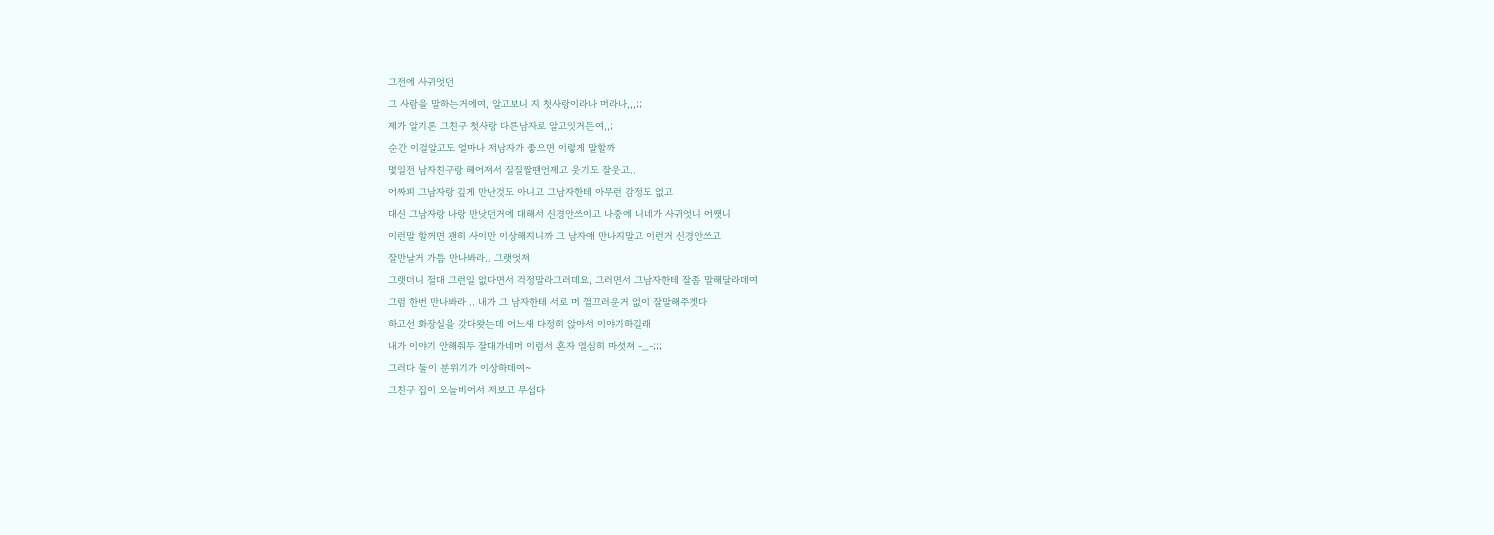그전에 사귀엇던
그 사람을 말하는거에여, 알고보니 지 첫사랑이라나 머라나,,,;;
제가 알기론 그친구 첫사랑 다른남자로 알고잇거든여,,;
순간 이걸알고도 얼마나 저남자가 좋으면 이렇게 말할까
몇일전 남자친구랑 헤어져서 질질짤땐언제고 웃기도 잘웃고..
어짜피 그남자랑 깊게 만난것도 아니고 그남자한테 아무런 감정도 없고
대신 그남자랑 나랑 만낫던거에 대해서 신경안쓰이고 나중에 니네가 사귀엇니 어쨋니
이런말 할꺼면 괜히 사이만 이상해지니까 그 남자애 만나지말고 이런거 신경안쓰고
잘만날거 가틈 만나봐라.. 그랫엇져
그랫더니 절대 그런일 없다면서 걱정말라그러데요, 그러면서 그남자한테 잘좀 말해달라데여
그럼 한번 만나봐라 .. 내가 그 남자한테 서로 머 껄끄러운거 없이 잘말해주겟다
하고선 화장실을 갓다왓는데 어느새 다정히 앉아서 이야기하길래
내가 이야기 안해줘두 잘대가네머 이럼서 혼자 열심히 마셧져 -_-;;;
그러다 둘이 분위기가 이상하데여~
그친구 집이 오늘비어서 저보고 무섭다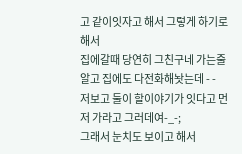고 같이잇자고 해서 그렇게 하기로해서
집에갈때 당연히 그친구네 가는줄알고 집에도 다전화해놧는데 - -
저보고 둘이 할이야기가 잇다고 먼저 가라고 그러데여-_-;
그래서 눈치도 보이고 해서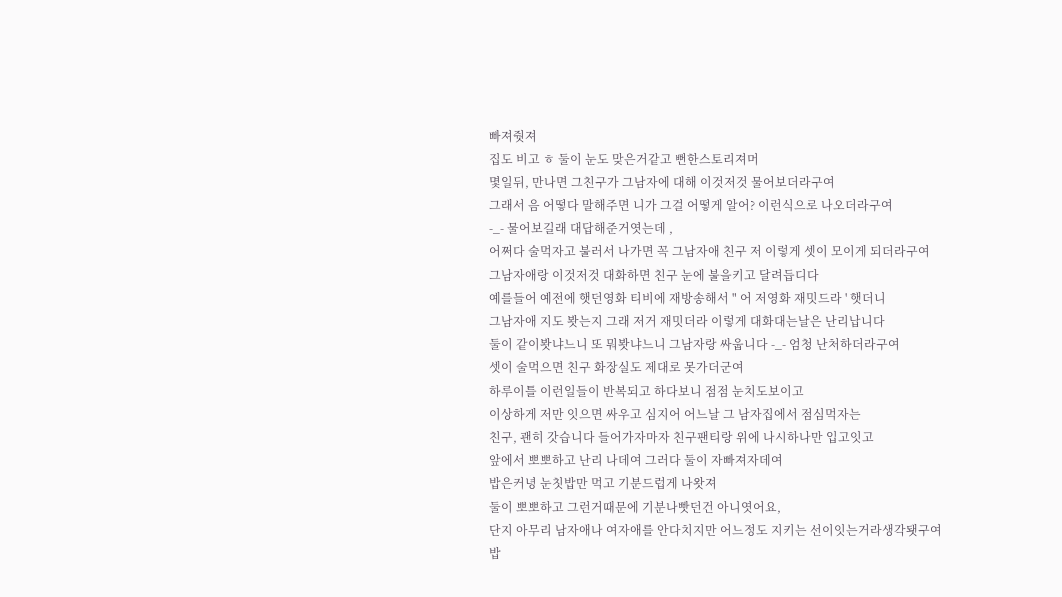빠져줫져
집도 비고 ㅎ 둘이 눈도 맞은거같고 뻔한스토리져머
몇일뒤, 만나면 그친구가 그남자에 대해 이것저것 물어보더라구여
그래서 음 어떻다 말해주면 니가 그걸 어떻게 알어? 이런식으로 나오더라구여
-_- 물어보길래 대답해준거엿는데 ,
어쩌다 술먹자고 불러서 나가면 꼭 그남자애 친구 저 이렇게 셋이 모이게 되더라구여
그남자애랑 이것저것 대화하면 친구 눈에 불을키고 달려듭디다
예를들어 예전에 햇던영화 티비에 재방송해서 " 어 저영화 재밋드라 ' 햇더니
그남자애 지도 봣는지 그래 저거 재밋더라 이렇게 대화대는날은 난리납니다
둘이 같이봣냐느니 또 뭐봣냐느니 그남자랑 싸웁니다 -_- 엄청 난처하더라구여
셋이 술먹으면 친구 화장실도 제대로 못가더군여
하루이틀 이런일들이 반복되고 하다보니 점점 눈치도보이고
이상하게 저만 잇으면 싸우고 심지어 어느날 그 남자집에서 점심먹자는
친구, 괜히 갓습니다 들어가자마자 친구팬티랑 위에 나시하나만 입고잇고
앞에서 뽀뽀하고 난리 나데여 그러다 둘이 자빠져자데여
밥은커녕 눈칫밥만 먹고 기분드럽게 나왓져
둘이 뽀뽀하고 그런거때문에 기분나빳던건 아니엿어요,
단지 아무리 남자애나 여자애를 안다치지만 어느정도 지키는 선이잇는거라생각됏구여
밥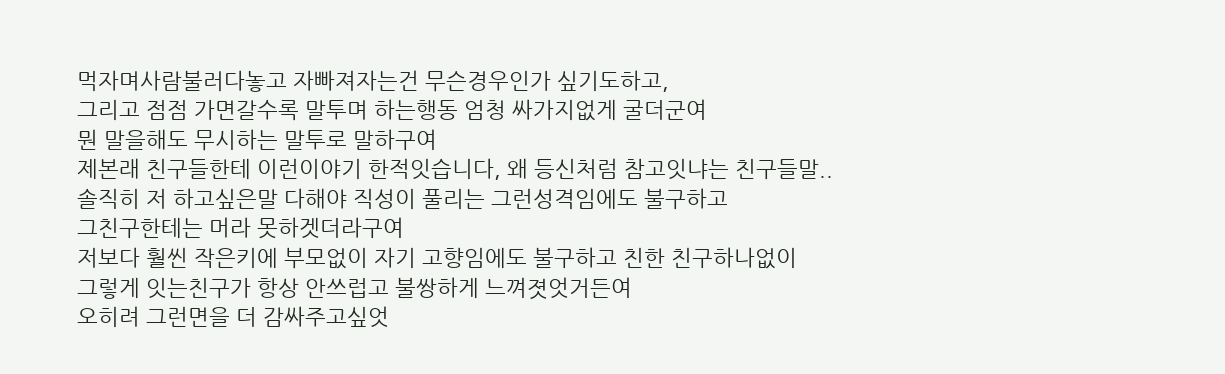먹자며사람불러다놓고 자빠져자는건 무슨경우인가 싶기도하고,
그리고 점점 가면갈수록 말투며 하는행동 엄청 싸가지없게 굴더군여
뭔 말을해도 무시하는 말투로 말하구여
제본래 친구들한테 이런이야기 한적잇습니다, 왜 등신처럼 참고잇냐는 친구들말..
솔직히 저 하고싶은말 다해야 직성이 풀리는 그런성격임에도 불구하고
그친구한테는 머라 못하겟더라구여
저보다 훨씬 작은키에 부모없이 자기 고향임에도 불구하고 친한 친구하나없이
그렇게 잇는친구가 항상 안쓰럽고 불쌍하게 느껴졋엇거든여
오히려 그런면을 더 감싸주고싶엇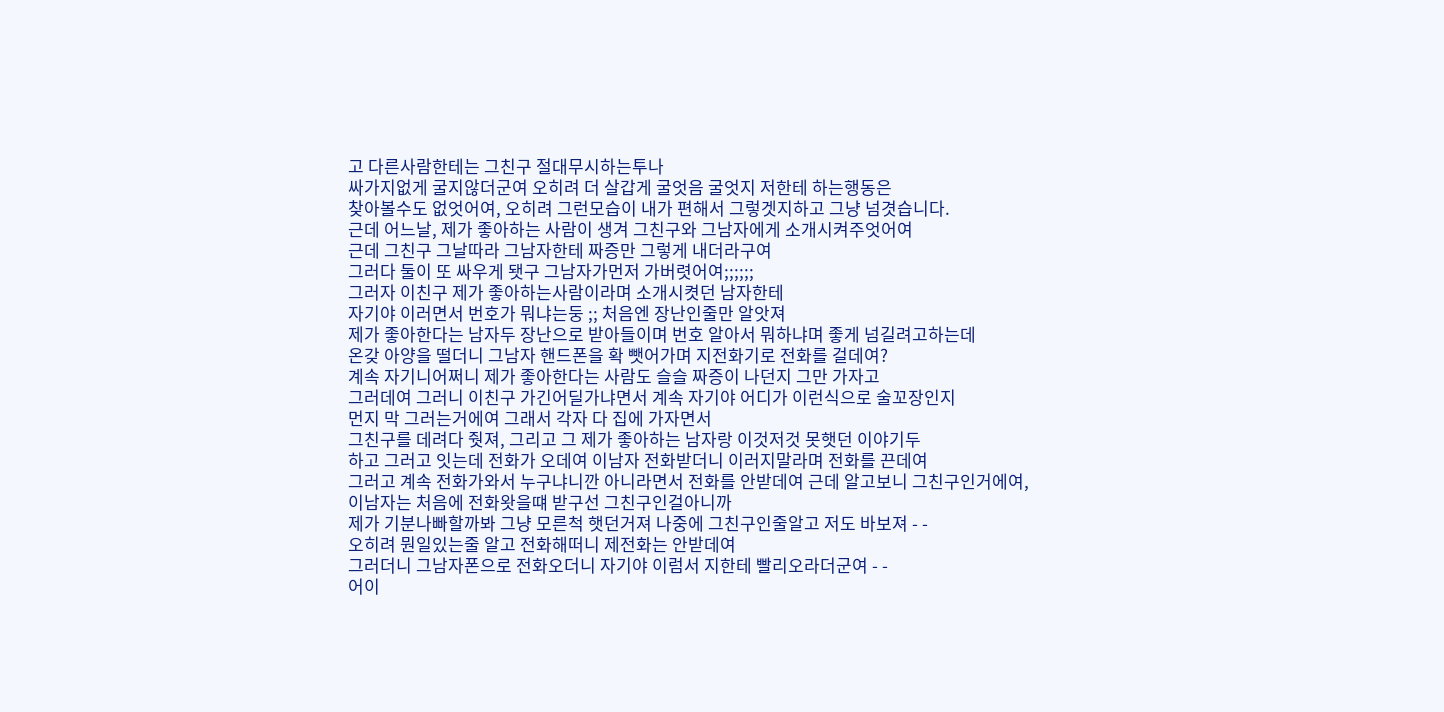고 다른사람한테는 그친구 절대무시하는투나
싸가지없게 굴지않더군여 오히려 더 살갑게 굴엇음 굴엇지 저한테 하는행동은
찾아볼수도 없엇어여, 오히려 그런모습이 내가 편해서 그렇겟지하고 그냥 넘겻습니다.
근데 어느날, 제가 좋아하는 사람이 생겨 그친구와 그남자에게 소개시켜주엇어여
근데 그친구 그날따라 그남자한테 짜증만 그렇게 내더라구여
그러다 둘이 또 싸우게 됏구 그남자가먼저 가버렷어여;;;;;;
그러자 이친구 제가 좋아하는사람이라며 소개시켯던 남자한테
자기야 이러면서 번호가 뭐냐는둥 ;; 처음엔 장난인줄만 알앗져
제가 좋아한다는 남자두 장난으로 받아들이며 번호 알아서 뭐하냐며 좋게 넘길려고하는데
온갖 아양을 떨더니 그남자 핸드폰을 확 뺏어가며 지전화기로 전화를 걸데여?
계속 자기니어쩌니 제가 좋아한다는 사람도 슬슬 짜증이 나던지 그만 가자고
그러데여 그러니 이친구 가긴어딜가냐면서 계속 자기야 어디가 이런식으로 술꼬장인지
먼지 막 그러는거에여 그래서 각자 다 집에 가자면서
그친구를 데려다 줫져, 그리고 그 제가 좋아하는 남자랑 이것저것 못햇던 이야기두
하고 그러고 잇는데 전화가 오데여 이남자 전화받더니 이러지말라며 전화를 끈데여
그러고 계속 전화가와서 누구냐니깐 아니라면서 전화를 안받데여 근데 알고보니 그친구인거에여,
이남자는 처음에 전화왓을떄 받구선 그친구인걸아니까
제가 기분나빠할까봐 그냥 모른척 햇던거져 나중에 그친구인줄알고 저도 바보져 - -
오히려 뭔일있는줄 알고 전화해떠니 제전화는 안받데여
그러더니 그남자폰으로 전화오더니 자기야 이럼서 지한테 빨리오라더군여 - -
어이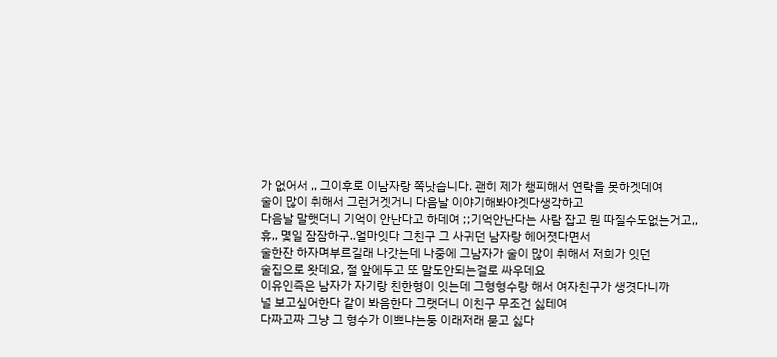가 없어서 ,, 그이후로 이남자랑 쪽낫습니다. 괜히 제가 챙피해서 연락을 못하겟데여
술이 많이 취해서 그런거겟거니 다음날 이야기해봐야겟다생각하고
다음날 말햇더니 기억이 안난다고 하데여 ;;기억안난다는 사람 잡고 뭔 따질수도없는거고,,
휴,, 몇일 잠잠하구..얼마잇다 그친구 그 사귀던 남자랑 헤어졋다면서
술한잔 하자며부르길래 나갓는데 나중에 그남자가 술이 많이 취해서 저희가 잇던
술집으로 왓데요, 절 앞에두고 또 말도안되는걸로 싸우데요
이유인즉은 남자가 자기랑 친한형이 잇는데 그형형수랑 해서 여자친구가 생겻다니까
널 보고싶어한다 같이 봐음한다 그랫더니 이친구 무조건 싫테여
다짜고짜 그냥 그 형수가 이쁘냐는둥 이래저래 묻고 싫다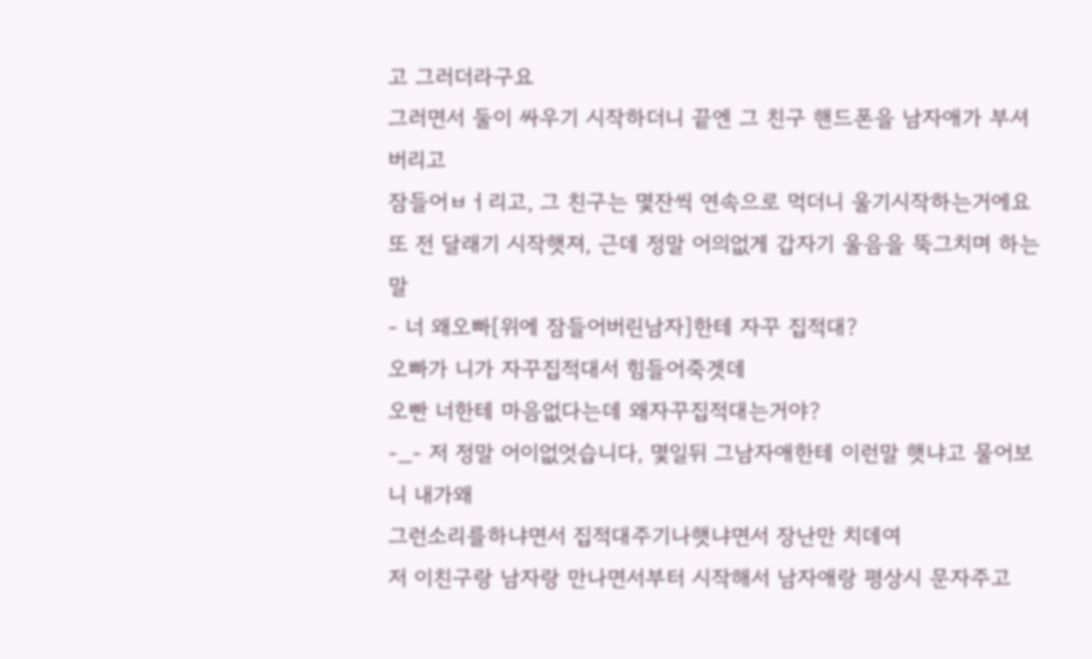고 그러더라구요
그러면서 둘이 싸우기 시작하더니 끝엔 그 친구 핸드폰을 남자애가 부셔버리고
잠들어ㅂㅓ리고, 그 친구는 몇잔씩 연속으로 먹더니 울기시작하는거에요
또 전 달래기 시작햇져, 근데 정말 어의없게 갑자기 울음을 뚝그치며 하는말
- 너 왜오빠[위에 잠들어버린남자]한테 자꾸 집적대?
오빠가 니가 자꾸집적대서 힘들어죽겟데
오빤 너한테 마음없다는데 왜자꾸집적대는거야?
-_- 저 정말 어이없엇습니다, 몇일뒤 그남자애한테 이런말 햇냐고 물어보니 내가왜
그런소리를하냐면서 집적대주기나햇냐면서 장난만 치데여
저 이친구랑 남자랑 만나면서부터 시작해서 남자애랑 평상시 문자주고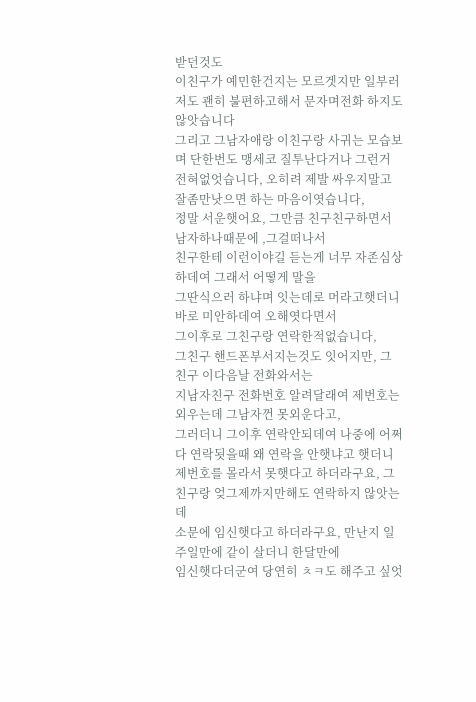받던것도
이친구가 예민한건지는 모르겟지만 일부러 저도 괜히 불편하고해서 문자며전화 하지도 않앗습니다
그리고 그남자애랑 이친구랑 사귀는 모습보며 단한번도 맹세코 질투난다거나 그런거
전혀없엇습니다, 오히려 제발 싸우지말고 잘좀만낫으면 하는 마음이엿습니다,
정말 서운햇어요, 그만큼 친구친구하면서 남자하나때문에 ,그걸떠나서
친구한테 이런이야길 듣는게 너무 자존심상하데여 그래서 어떻게 말을
그딴식으러 하냐며 잇는데로 머라고햇더니 바로 미안하데여 오해엿다면서
그이후로 그친구랑 연락한적없습니다,
그친구 핸드폰부서지는것도 잇어지만, 그친구 이다음날 전화와서는
지남자친구 전화번호 알려달래여 제번호는 외우는데 그남자껀 못외운다고,
그러더니 그이후 연락안되데여 나중에 어쩌다 연락됫을때 왜 연락을 안햇냐고 햇더니
제번호를 몰라서 못햇다고 하더라구요, 그친구랑 엊그제까지만해도 연락하지 않앗는데
소문에 임신햇다고 하더라구요, 만난지 일주일만에 같이 살더니 한달만에
임신햇다더군여 당연히 ㅊㅋ도 해주고 싶엇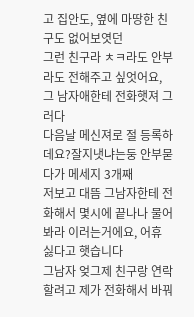고 집안도, 옆에 마땅한 친구도 없어보엿던
그런 친구라 ㅊㅋ라도 안부라도 전해주고 싶엇어요, 그 남자애한테 전화햇져 그러다
다음날 메신져로 절 등록하데요?잘지냇냐는둥 안부묻다가 메세지 3개째
저보고 대뜸 그남자한테 전화해서 몇시에 끝나나 물어봐라 이러는거에요, 어휴 싫다고 햇습니다
그남자 엊그제 친구랑 연락할려고 제가 전화해서 바꿔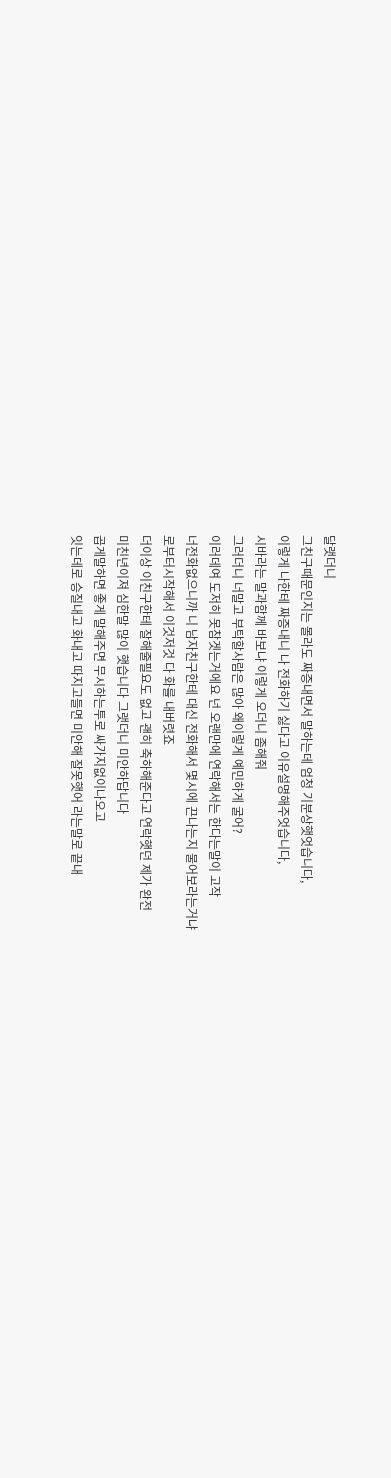달랫더니
그친구때문인지는 몰라도 짜증내면서 말하는데 엄청 기분상햇엇습니다,
이렇게 나한테 짜증내니 나 전화하기 싫다고 이유설명해주엇습니다,
시바라는 말과함께 바보냐 이렇게 오더니 좀해줘
그러더니 너말고 부탁할사람은 많아 왜이렇게 예민하게 굴어?
이러데여 도저히 못참겟는거에요 넌 오랜만에 연락해서는 한다는말이 고작
너전화없으니까 니 남자친구한테 대신 전화해서 몇시에 끈나는지 물어보라는거냐
로부터시작해서 이것저것 다 화를 내버렷죠
더이상 이친구한테 잘해줄필요도 없고 괜히 축하해준다고 연락햇던 제가 완전
미친년이져 심한말 많이 햇습니다 그랫더니 미안하답니다
곱게말하면 좋게 말해주면 무시하는투로 싸가지없이나오고
잇는데로 승질내고 화내고 따지고들면 미안해 잘못햇어 라는말로 끝내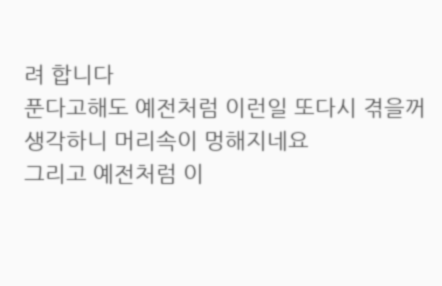려 합니다
푼다고해도 예전처럼 이런일 또다시 겪을꺼생각하니 머리속이 멍해지네요
그리고 예전처럼 이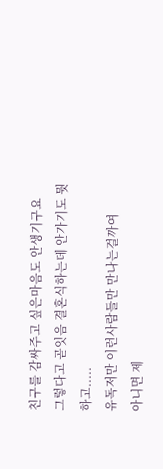친구를 감싸주고 싶은마음도 안생기구요
그렇다고 곧잇음 결혼식하는데 안가기도 뭣하고.....
유독저만 이런사람들만 만나는걸까여
아니면 제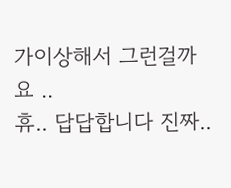가이상해서 그런걸까요 ..
휴.. 답답합니다 진짜..